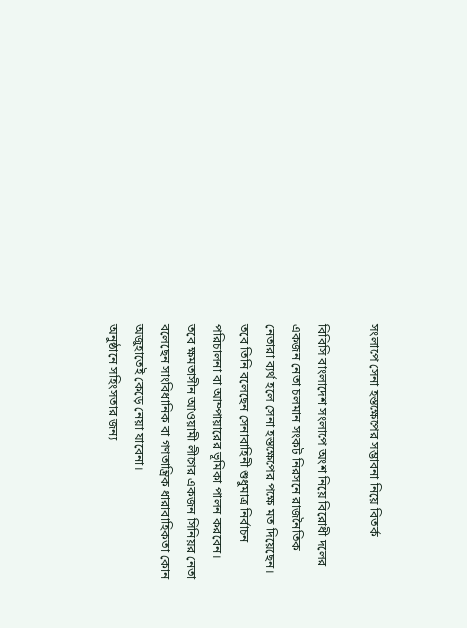সংলাপে সেনা হস্তক্ষেপের সম্ভাবনা নিয়ে বিতর্ক

বিবিসি বাংলাদেশ সংলাপে অংশ নিয়ে বিরোধী দলের একজন নেতা চলমান সংকট নিরসনে রাজনৈতিক নেতারা ব্যর্থ হলে সেনা হস্তক্ষেপের পক্ষে মত দিয়েছেন। তবে তিনি বলেছেন সেনাবাহিনী শুধুমাত্র নির্বাচন পরিচালনা বা আম্পায়ারের ভূমিকা পালন করবেন। তবে ক্ষমতাসীন আওয়ামী লীগের একজন সিনিয়র নেতা বলেছেন সাংবিধানিক বা গণতান্ত্রিক ধারাবাহিকতা কোন অজুহাতেই কেড়ে নেয়া যাবেনা।
অনুষ্ঠানে সহিংসতার জন্য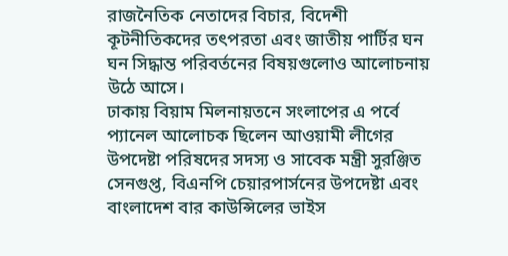রাজনৈতিক নেতাদের বিচার, বিদেশী কূটনীতিকদের তৎপরতা এবং জাতীয় পার্টির ঘন ঘন সিদ্ধান্ত পরিবর্তনের বিষয়গুলোও আলোচনায় উঠে আসে।
ঢাকায় বিয়াম মিলনায়তনে সংলাপের এ পর্বে প্যানেল আলোচক ছিলেন আওয়ামী লীগের উপদেষ্টা পরিষদের সদস্য ও সাবেক মন্ত্রী সুরঞ্জিত সেনগুপ্ত, বিএনপি চেয়ারপার্সনের উপদেষ্টা এবং বাংলাদেশ বার কাউন্সিলের ভাইস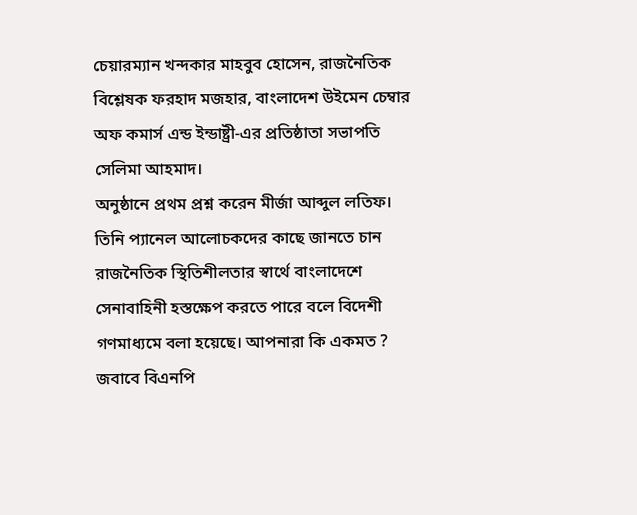চেয়ারম্যান খন্দকার মাহবুব হোসেন, রাজনৈতিক বিশ্লেষক ফরহাদ মজহার, বাংলাদেশ উইমেন চেম্বার অফ কমার্স এন্ড ইন্ডাষ্ট্রী-এর প্রতিষ্ঠাতা সভাপতি সেলিমা আহমাদ।
অনুষ্ঠানে প্রথম প্রশ্ন করেন মীর্জা আব্দুল লতিফ। তিনি প্যানেল আলোচকদের কাছে জানতে চান রাজনৈতিক স্থিতিশীলতার স্বার্থে বাংলাদেশে সেনাবাহিনী হস্তক্ষেপ করতে পারে বলে বিদেশী গণমাধ্যমে বলা হয়েছে। আপনারা কি একমত ?
জবাবে বিএনপি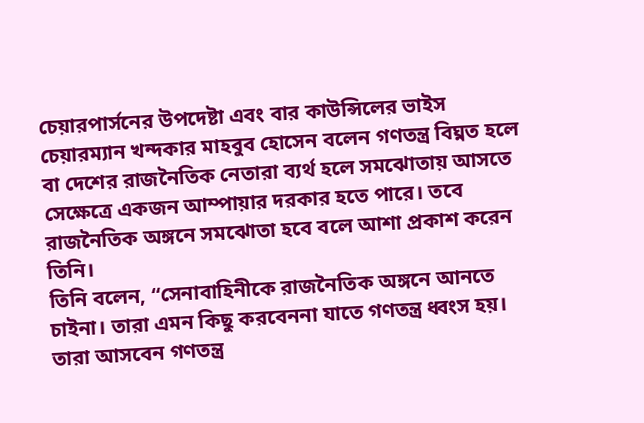চেয়ারপার্সনের উপদেষ্টা এবং বার কাউন্সিলের ভাইস চেয়ারম্যান খন্দকার মাহবুব হোসেন বলেন গণতন্ত্র বিঘ্নত হলে বা দেশের রাজনৈতিক নেতারা ব্যর্থ হলে সমঝোতায় আসতে সেক্ষেত্রে একজন আম্পায়ার দরকার হতে পারে। তবে রাজনৈতিক অঙ্গনে সমঝোতা হবে বলে আশা প্রকাশ করেন তিনি।
তিনি বলেন, “সেনাবাহিনীকে রাজনৈতিক অঙ্গনে আনতে চাইনা। তারা এমন কিছু করবেননা যাতে গণতন্ত্র ধ্বংস হয়। তারা আসবেন গণতন্ত্র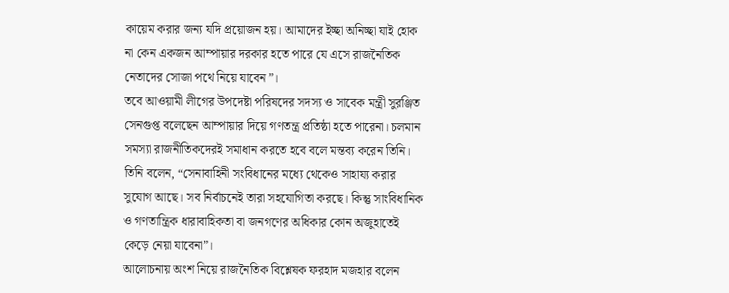কায়েম করার জন্য যদি প্রয়োজন হয়। আমাদের ইচ্ছা অনিচ্ছা যাই হোক না কেন একজন আম্পায়ার দরকার হতে পারে যে এসে রাজনৈতিক নেতাদের সোজা পথে নিয়ে যাবেন”।
তবে আওয়ামী লীগের উপদেষ্টা পরিষদের সদস্য ও সাবেক মন্ত্রী সুরঞ্জিত সেনগুপ্ত বলেছেন আম্পায়ার দিয়ে গণতন্ত্র প্রতিষ্ঠা হতে পারেনা। চলমান সমস্যা রাজনীতিকদেরই সমাধান করতে হবে বলে মন্তব্য করেন তিনি।
তিনি বলেন, “সেনাবাহিনী সংবিধানের মধ্যে থেকেও সাহায্য করার সুযোগ আছে। সব নির্বাচনেই তারা সহযোগিতা করছে। কিন্তু সাংবিধানিক ও গণতান্ত্রিক ধারাবাহিকতা বা জনগণের অধিকার কোন অজুহাতেই কেড়ে নেয়া যাবেনা”।
আলোচনায় অংশ নিয়ে রাজনৈতিক বিশ্লেষক ফরহাদ মজহার বলেন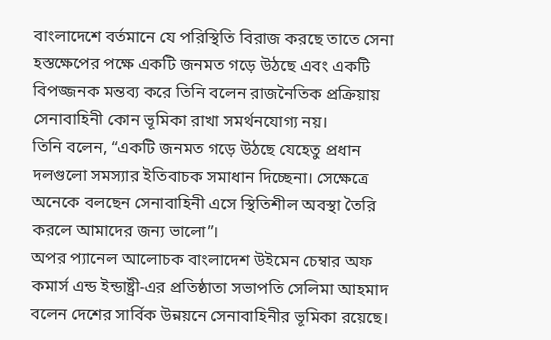বাংলাদেশে বর্তমানে যে পরিস্থিতি বিরাজ করছে তাতে সেনা হস্তক্ষেপের পক্ষে একটি জনমত গড়ে উঠছে এবং একটি বিপজ্জনক মন্তব্য করে তিনি বলেন রাজনৈতিক প্রক্রিয়ায় সেনাবাহিনী কোন ভূমিকা রাখা সমর্থনযোগ্য নয়।
তিনি বলেন, “একটি জনমত গড়ে উঠছে যেহেতু প্রধান দলগুলো সমস্যার ইতিবাচক সমাধান দিচ্ছেনা। সেক্ষেত্রে অনেকে বলছেন সেনাবাহিনী এসে স্থিতিশীল অবস্থা তৈরি করলে আমাদের জন্য ভালো”।
অপর প্যানেল আলোচক বাংলাদেশ উইমেন চেম্বার অফ কমার্স এন্ড ইন্ডাষ্ট্রী-এর প্রতিষ্ঠাতা সভাপতি সেলিমা আহমাদ বলেন দেশের সার্বিক উন্নয়নে সেনাবাহিনীর ভূমিকা রয়েছে।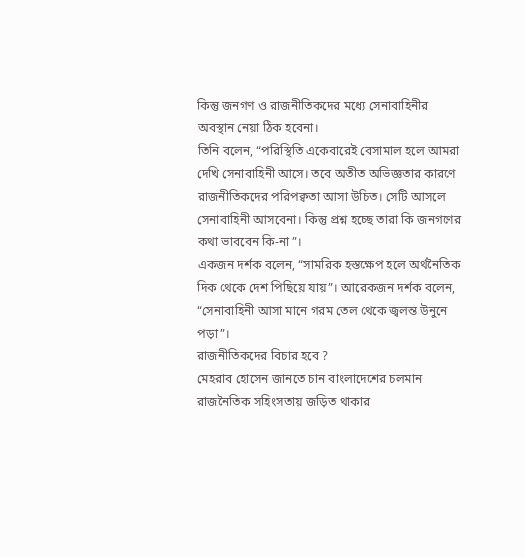কিন্তু জনগণ ও রাজনীতিকদের মধ্যে সেনাবাহিনীর অবস্থান নেয়া ঠিক হবেনা।
তিনি বলেন, “পরিস্থিতি একেবারেই বেসামাল হলে আমরা দেখি সেনাবাহিনী আসে। তবে অতীত অভিজ্ঞতার কারণে রাজনীতিকদের পরিপক্বতা আসা উচিত। সেটি আসলে সেনাবাহিনী আসবেনা। কিন্তু প্রশ্ন হচ্ছে তারা কি জনগণের কথা ভাববেন কি-না”।
একজন দর্শক বলেন, “সামরিক হস্তক্ষেপ হলে অর্থনৈতিক দিক থেকে দেশ পিছিয়ে যায়”। আরেকজন দর্শক বলেন, “সেনাবাহিনী আসা মানে গরম তেল থেকে জ্বলন্ত উনুনে পড়া”।
রাজনীতিকদের বিচার হবে ?
মেহরাব হোসেন জানতে চান বাংলাদেশের চলমান রাজনৈতিক সহিংসতায় জড়িত থাকার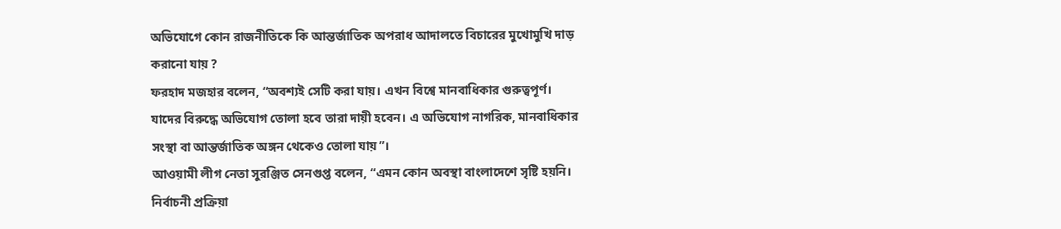অভিযোগে কোন রাজনীতিকে কি আন্তর্জাতিক অপরাধ আদালতে বিচারের মুখোমুখি দাড় করানো যায় ?
ফরহাদ মজহার বলেন, “অবশ্যই সেটি করা যায়। এখন বিশ্বে মানবাধিকার গুরুত্বপূর্ণ। যাদের বিরুদ্ধে অভিযোগ তোলা হবে তারা দায়ী হবেন। এ অভিযোগ নাগরিক, মানবাধিকার সংস্থা বা আন্তর্জাতিক অঙ্গন থেকেও তোলা যায়”।
আওয়ামী লীগ নেতা সুরঞ্জিত সেনগুপ্ত বলেন, “এমন কোন অবস্থা বাংলাদেশে সৃষ্টি হয়নি। নির্বাচনী প্রক্রিয়া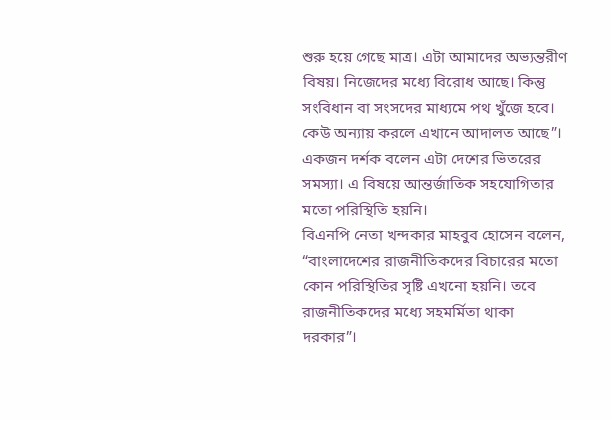শুরু হয়ে গেছে মাত্র। এটা আমাদের অভ্যন্তরীণ বিষয়। নিজেদের মধ্যে বিরোধ আছে। কিন্তু সংবিধান বা সংসদের মাধ্যমে পথ খুঁজে হবে। কেউ অন্যায় করলে এখানে আদালত আছে”।
একজন দর্শক বলেন এটা দেশের ভিতরের সমস্যা। এ বিষয়ে আন্তর্জাতিক সহযোগিতার মতো পরিস্থিতি হয়নি।
বিএনপি নেতা খন্দকার মাহবুব হোসেন বলেন, “বাংলাদেশের রাজনীতিকদের বিচারের মতো কোন পরিস্থিতির সৃষ্টি এখনো হয়নি। তবে রাজনীতিকদের মধ্যে সহমর্মিতা থাকা দরকার”।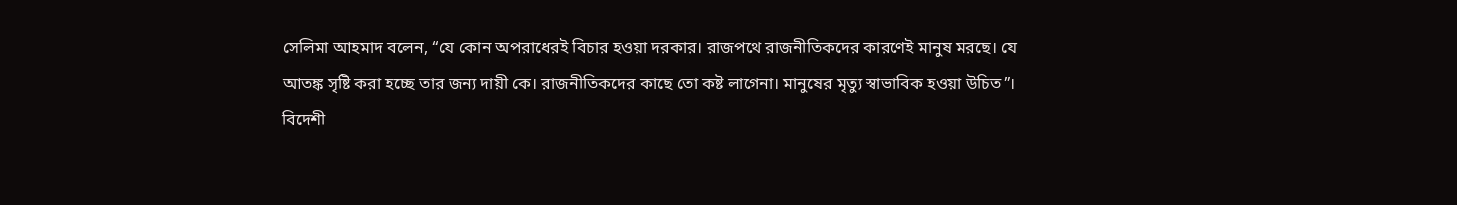সেলিমা আহমাদ বলেন, “যে কোন অপরাধেরই বিচার হওয়া দরকার। রাজপথে রাজনীতিকদের কারণেই মানুষ মরছে। যে আতঙ্ক সৃষ্টি করা হচ্ছে তার জন্য দায়ী কে। রাজনীতিকদের কাছে তো কষ্ট লাগেনা। মানুষের মৃত্যু স্বাভাবিক হওয়া উচিত”।
বিদেশী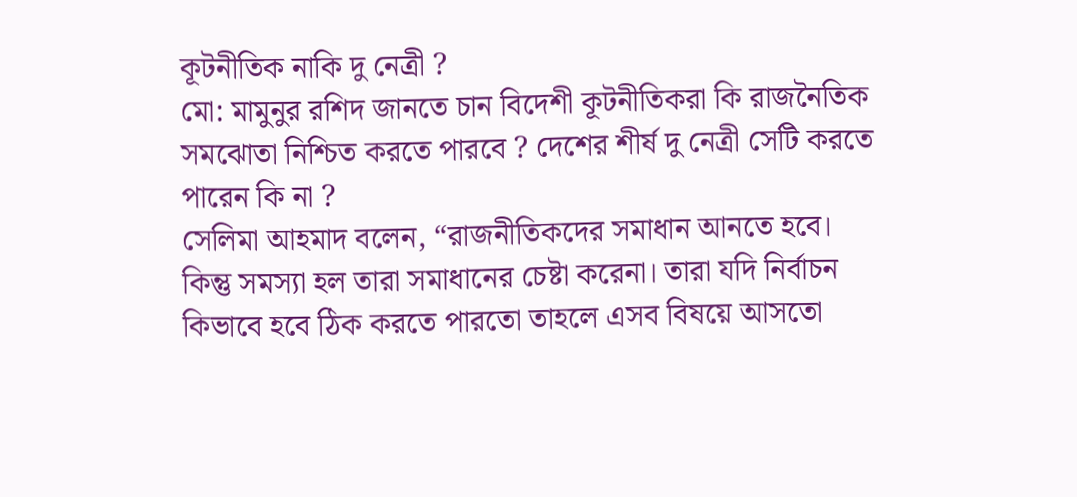কূটনীতিক নাকি দু নেত্রী ?
মো: মামুনুর রশিদ জানতে চান বিদেশী কূটনীতিকরা কি রাজনৈতিক সমঝোতা নিশ্চিত করতে পারবে ? দেশের শীর্ষ দু নেত্রী সেটি করতে পারেন কি না ?
সেলিমা আহমাদ বলেন, “রাজনীতিকদের সমাধান আনতে হবে। কিন্তু সমস্যা হল তারা সমাধানের চেষ্টা করেনা। তারা যদি নির্বাচন কিভাবে হবে ঠিক করতে পারতো তাহলে এসব বিষয়ে আসতো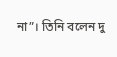না”। তিনি বলেন দু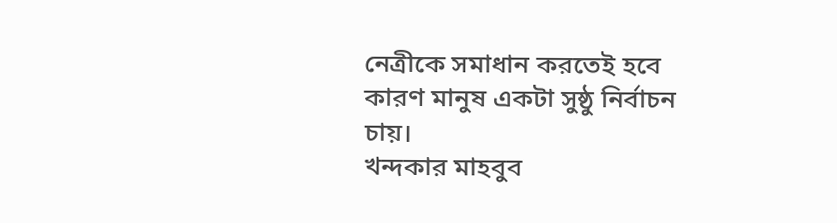নেত্রীকে সমাধান করতেই হবে কারণ মানুষ একটা সুষ্ঠু নির্বাচন চায়।
খন্দকার মাহবুব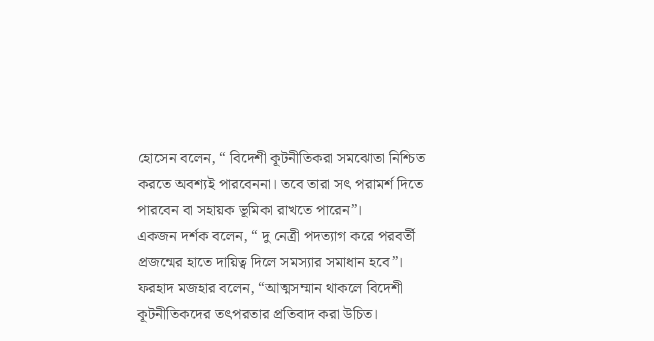হোসেন বলেন, “ বিদেশী কূটনীতিকরা সমঝোতা নিশ্চিত করতে অবশ্যই পারবেননা। তবে তারা সৎ পরামর্শ দিতে পারবেন বা সহায়ক ভূমিকা রাখতে পারেন”।
একজন দর্শক বলেন, “ দু নেত্রী পদত্যাগ করে পরবর্তী প্রজন্মের হাতে দায়িত্ব দিলে সমস্যার সমাধান হবে”।
ফরহাদ মজহার বলেন, “আত্মসম্মান থাকলে বিদেশী কূটনীতিকদের তৎপরতার প্রতিবাদ করা উচিত।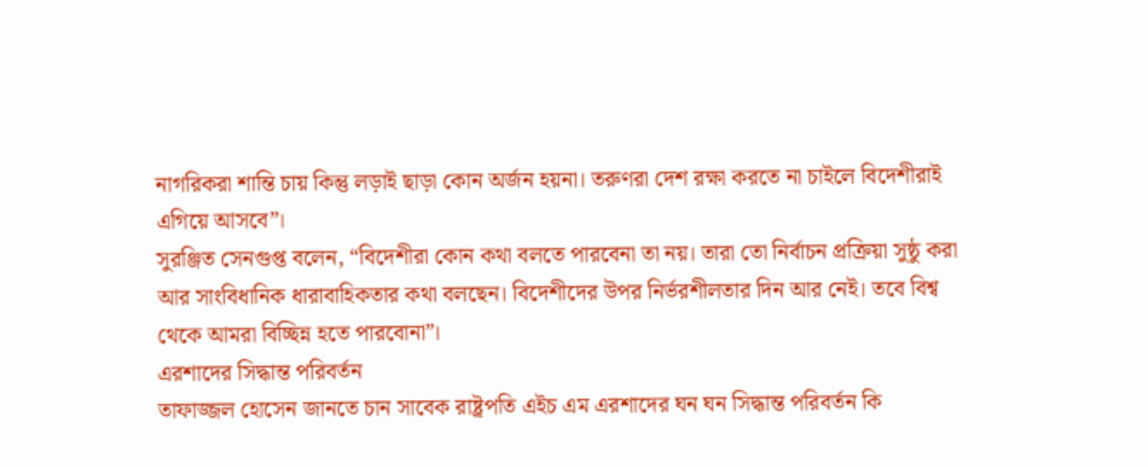নাগরিকরা শান্তি চায় কিন্তু লড়াই ছাড়া কোন অর্জন হয়না। তরুণরা দেশ রক্ষা করতে না চাইলে বিদেশীরাই এগিয়ে আসবে”।
সুরঞ্জিত সেনগুপ্ত বলেন, “বিদেশীরা কোন কথা বলতে পারবেনা তা নয়। তারা তো নির্বাচন প্রক্রিয়া সুষ্ঠু করা আর সাংবিধানিক ধারাবাহিকতার কথা বলছেন। বিদেশীদের উপর নির্ভরশীলতার দিন আর নেই। তবে বিশ্ব থেকে আমরা বিচ্ছিন্ন হতে পারবোনা”।
এরশাদের সিদ্ধান্ত পরিবর্তন
তাফাজ্জল হোসেন জানতে চান সাবেক রাষ্ট্রপতি এইচ এম এরশাদের ঘন ঘন সিদ্ধান্ত পরিবর্তন কি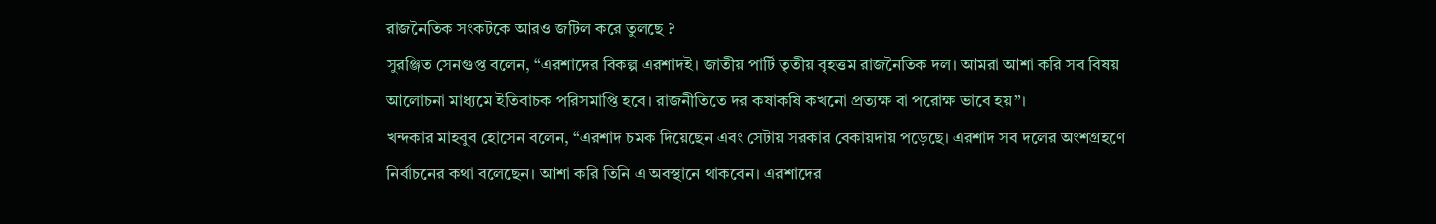রাজনৈতিক সংকটকে আরও জটিল করে তুলছে ?
সুরঞ্জিত সেনগুপ্ত বলেন, “এরশাদের বিকল্প এরশাদই। জাতীয় পার্টি তৃতীয় বৃহত্তম রাজনৈতিক দল। আমরা আশা করি সব বিষয় আলোচনা মাধ্যমে ইতিবাচক পরিসমাপ্তি হবে। রাজনীতিতে দর কষাকষি কখনো প্রত্যক্ষ বা পরোক্ষ ভাবে হয়”।
খন্দকার মাহবুব হোসেন বলেন, “এরশাদ চমক দিয়েছেন এবং সেটায় সরকার বেকায়দায় পড়েছে। এরশাদ সব দলের অংশগ্রহণে নির্বাচনের কথা বলেছেন। আশা করি তিনি এ অবস্থানে থাকবেন। এরশাদের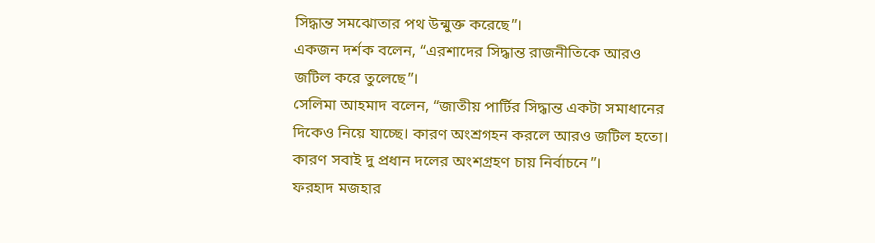সিদ্ধান্ত সমঝোতার পথ উন্মুক্ত করেছে”।
একজন দর্শক বলেন, “এরশাদের সিদ্ধান্ত রাজনীতিকে আরও জটিল করে তুলেছে”।
সেলিমা আহমাদ বলেন, “জাতীয় পার্টির সিদ্ধান্ত একটা সমাধানের দিকেও নিয়ে যাচ্ছে। কারণ অংশ্রগহন করলে আরও জটিল হতো। কারণ সবাই দু প্রধান দলের অংশগ্রহণ চায় নির্বাচনে”।
ফরহাদ মজহার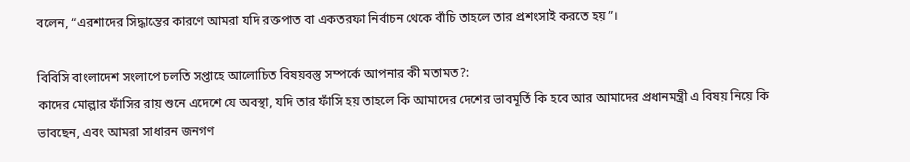বলেন, “এরশাদের সিদ্ধান্তের কারণে আমরা যদি রক্তপাত বা একতরফা নির্বাচন থেকে বাঁচি তাহলে তার প্রশংসাই করতে হয়”।

বিবিসি বাংলাদেশ সংলাপে চলতি সপ্তাহে আলোচিত বিষয়বস্তু সম্পর্কে আপনার কী মতামত?:
কাদের মোল্লার ফাঁসির রায় শুনে এদেশে যে অবস্থা, যদি তার ফাঁসি হয় তাহলে কি আমাদের দেশের ভাবমূর্তি কি হবে আর আমাদের প্রধানমন্ত্রী এ বিষয় নিয়ে কি ভাবছেন, এবং আমরা সাধারন জনগণ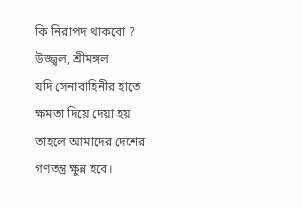কি নিরাপদ থাকবো ?
উজ্জ্বল, শ্রীমঙ্গল
যদি সেনাবাহিনীর হাতে ক্ষমতা দিয়ে দেয়া হয় তাহলে আমাদের দেশের গণতন্ত্র ক্ষুন্ন হবে।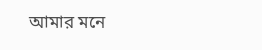আমার মনে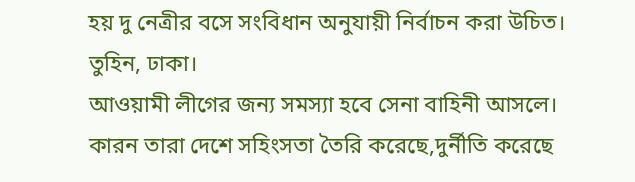হয় দু নেত্রীর বসে সংবিধান অনুযায়ী নির্বাচন করা উচিত।
তুহিন, ঢাকা।
আওয়ামী লীগের জন্য সমস্যা হবে সেনা বাহিনী আসলে। কারন তারা দেশে সহিংসতা তৈরি করেছে,দুর্নীতি করেছে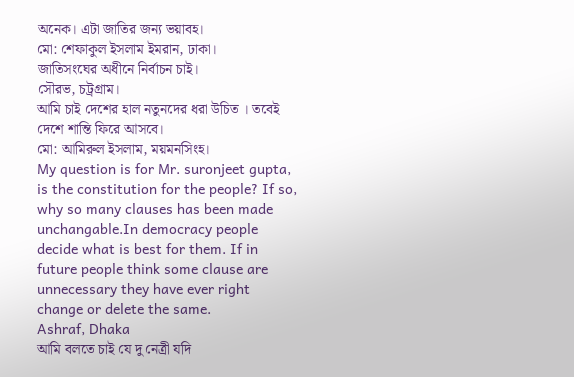অনেক। এটা জাতির জন্য ভয়াবহ।
মো: শেফাকুল ইসলাম ইমরান, ঢাকা।
জাতিসংঘের অধীনে নির্বাচন চাই।
সৌরভ, চট্রগ্রাম।
আমি চাই দেশের হাল নতুনদের ধরা উচিত । তবেই দেশে শান্তি ফিরে আসবে।
মো: আমিরুল ইসলাম, ময়মনসিংহ।
My question is for Mr. suronjeet gupta, is the constitution for the people? If so, why so many clauses has been made unchangable.In democracy people decide what is best for them. If in future people think some clause are unnecessary they have ever right change or delete the same.
Ashraf, Dhaka
আমি বলতে চাই যে দু নেত্রী যদি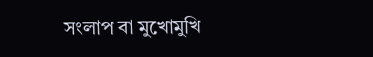সংলাপ বা মুখোমুখি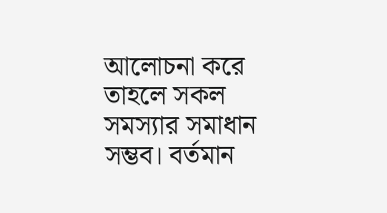আলোচনা করে তাহলে সকল সমস্যার সমাধান সম্ভব। বর্তমান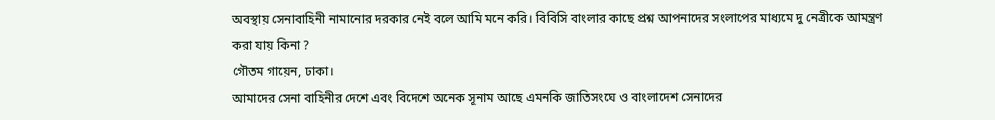অবস্থায় সেনাবাহিনী নামানোর দরকার নেই বলে আমি মনে করি। বিবিসি বাংলার কাছে প্রশ্ন আপনাদের সংলাপের মাধ্যমে দু নেত্রীকে আমন্ত্রণ করা যায় কিনা ?
গৌতম গায়েন, ঢাকা।
আমাদের সেনা বাহিনীর দেশে এবং বিদেশে অনেক সূনাম আছে এমনকি জাতিসংঘে ও বাংলাদেশ সেনাদের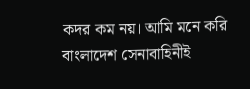কদর কম নয়। আমি মনে করি বাংলাদেশ সেনাবাহিনীই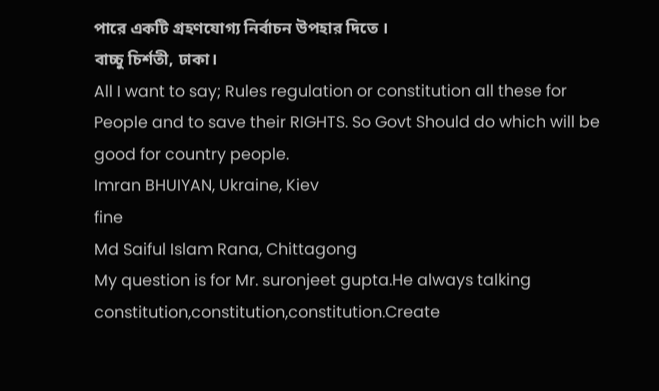পারে একটি গ্রহণযোগ্য নির্বাচন উপহার দিতে ।
বাচ্চু চির্শতী, ঢাকা।
All I want to say; Rules regulation or constitution all these for People and to save their RIGHTS. So Govt Should do which will be good for country people.
Imran BHUIYAN, Ukraine, Kiev
fine
Md Saiful Islam Rana, Chittagong
My question is for Mr. suronjeet gupta.He always talking constitution,constitution,constitution.Create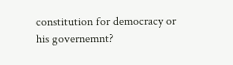constitution for democracy or his governemnt?